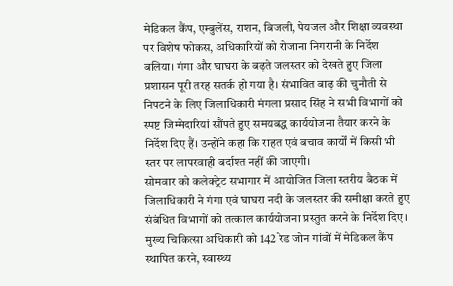मेडिकल कैंप, एम्बुलेंस, राशन, बिजली, पेयजल और शिक्षा व्यवस्था पर विशेष फोकस, अधिकारियों को रोजाना निगरानी के निर्देश
बलिया। गंगा और घाघरा के बढ़ते जलस्तर को देखते हुए जिला प्रशासन पूरी तरह सतर्क हो गया है। संभावित बाढ़ की चुनौती से निपटने के लिए जिलाधिकारी मंगला प्रसाद सिंह ने सभी विभागों को स्पष्ट जिम्मेदारियां सौंपते हुए समयबद्ध कार्ययोजना तैयार करने के निर्देश दिए हैं। उन्होंने कहा कि राहत एवं बचाव कार्यों में किसी भी स्तर पर लापरवाही बर्दाश्त नहीं की जाएगी।
सोमवार को कलेक्ट्रेट सभागार में आयोजित जिला स्तरीय बैठक में जिलाधिकारी ने गंगा एवं घाघरा नदी के जलस्तर की समीक्षा करते हुए संबंधित विभागों को तत्काल कार्ययोजना प्रस्तुत करने के निर्देश दिए।
मुख्य चिकित्सा अधिकारी को 142 रेड जोन गांवों में मेडिकल कैंप स्थापित करने, स्वास्थ्य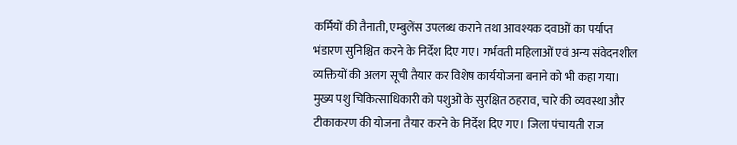कर्मियों की तैनाती, एम्बुलेंस उपलब्ध कराने तथा आवश्यक दवाओं का पर्याप्त भंडारण सुनिश्चित करने के निर्देश दिए गए। गर्भवती महिलाओं एवं अन्य संवेदनशील व्यक्तियों की अलग सूची तैयार कर विशेष कार्ययोजना बनाने को भी कहा गया।
मुख्य पशु चिकित्साधिकारी को पशुओं के सुरक्षित ठहराव, चारे की व्यवस्था और टीकाकरण की योजना तैयार करने के निर्देश दिए गए। जिला पंचायती राज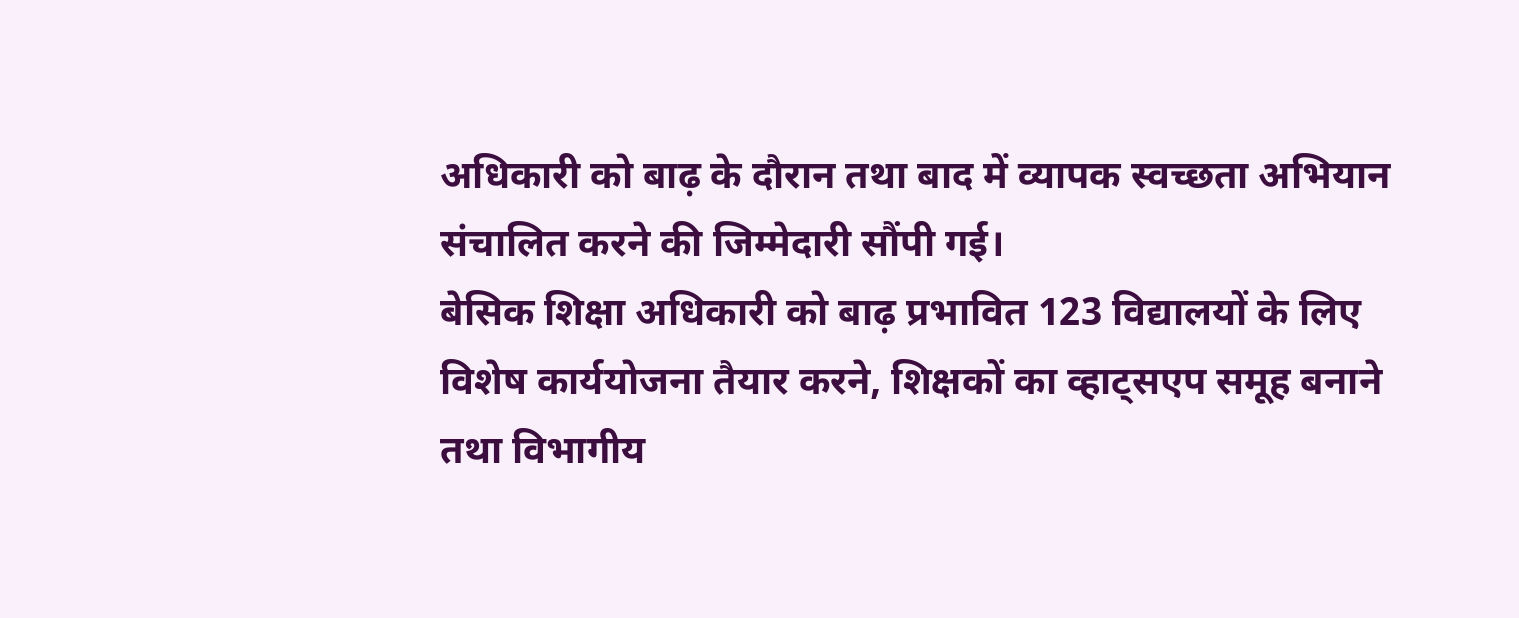अधिकारी को बाढ़ के दौरान तथा बाद में व्यापक स्वच्छता अभियान संचालित करने की जिम्मेदारी सौंपी गई।
बेसिक शिक्षा अधिकारी को बाढ़ प्रभावित 123 विद्यालयों के लिए विशेष कार्ययोजना तैयार करने, शिक्षकों का व्हाट्सएप समूह बनाने तथा विभागीय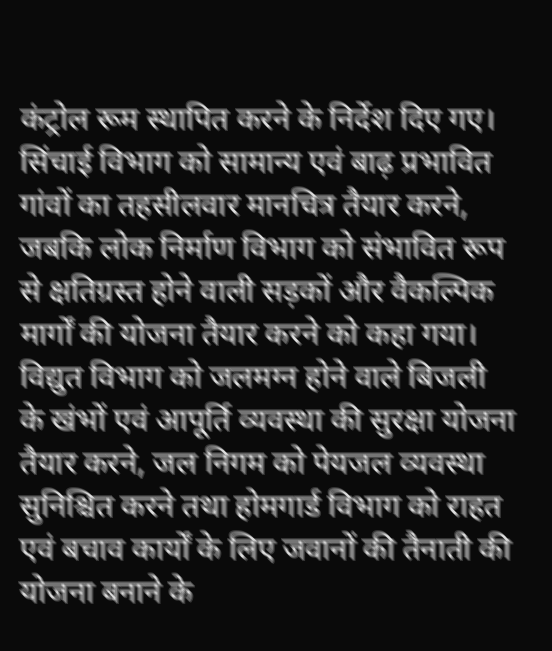कंट्रोल रूम स्थापित करने के निर्देश दिए गए।
सिंचाई विभाग को सामान्य एवं बाढ़ प्रभावित गांवों का तहसीलवार मानचित्र तैयार करने, जबकि लोक निर्माण विभाग को संभावित रूप से क्षतिग्रस्त होने वाली सड़कों और वैकल्पिक मार्गों की योजना तैयार करने को कहा गया।
विद्युत विभाग को जलमग्न होने वाले बिजली के खंभों एवं आपूर्ति व्यवस्था की सुरक्षा योजना तैयार करने, जल निगम को पेयजल व्यवस्था सुनिश्चित करने तथा होमगार्ड विभाग को राहत एवं बचाव कार्यों के लिए जवानों की तैनाती की योजना बनाने के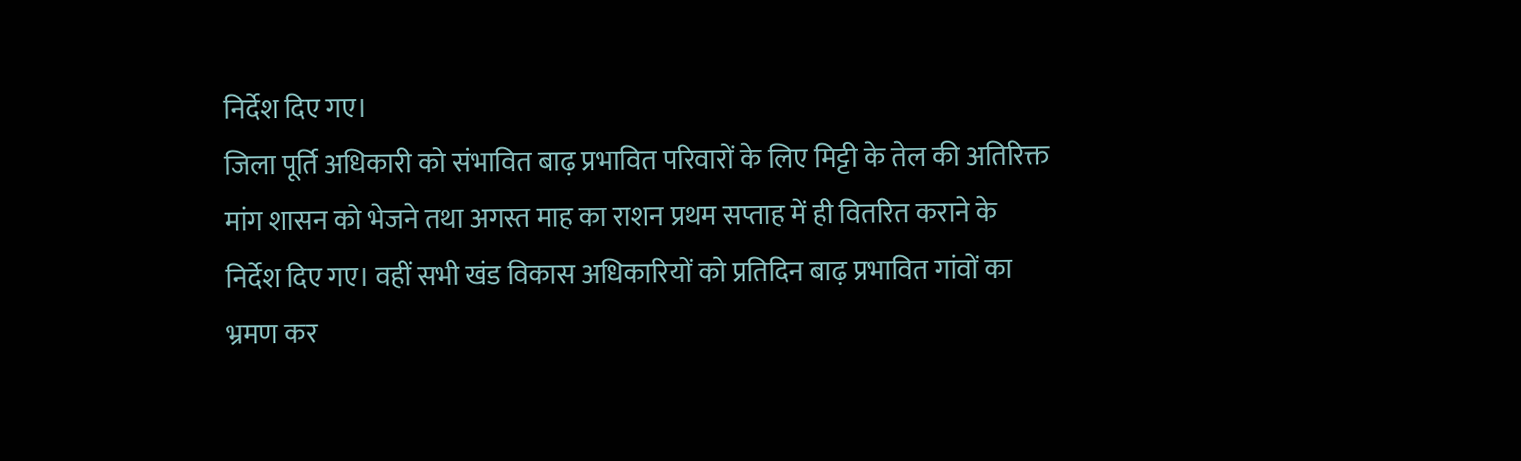निर्देश दिए गए।
जिला पूर्ति अधिकारी को संभावित बाढ़ प्रभावित परिवारों के लिए मिट्टी के तेल की अतिरिक्त मांग शासन को भेजने तथा अगस्त माह का राशन प्रथम सप्ताह में ही वितरित कराने के निर्देश दिए गए। वहीं सभी खंड विकास अधिकारियों को प्रतिदिन बाढ़ प्रभावित गांवों का भ्रमण कर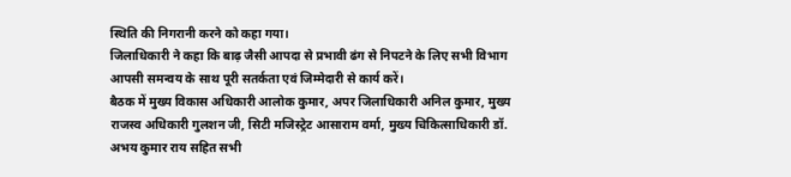स्थिति की निगरानी करने को कहा गया।
जिलाधिकारी ने कहा कि बाढ़ जैसी आपदा से प्रभावी ढंग से निपटने के लिए सभी विभाग आपसी समन्वय के साथ पूरी सतर्कता एवं जिम्मेदारी से कार्य करें।
बैठक में मुख्य विकास अधिकारी आलोक कुमार, अपर जिलाधिकारी अनिल कुमार, मुख्य राजस्व अधिकारी गुलशन जी, सिटी मजिस्ट्रेट आसाराम वर्मा, मुख्य चिकित्साधिकारी डॉ. अभय कुमार राय सहित सभी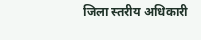जिला स्तरीय अधिकारी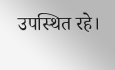उपस्थित रहे।